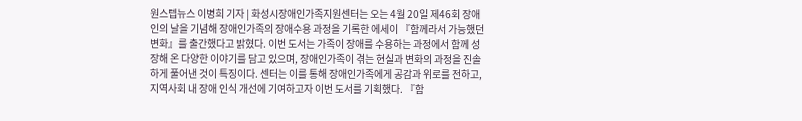원스텝뉴스 이병희 기자 | 화성시장애인가족지원센터는 오는 4월 20일 제46회 장애인의 날을 기념해 장애인가족의 장애수용 과정을 기록한 에세이 『함께라서 가능했던 변화』를 출간했다고 밝혔다. 이번 도서는 가족이 장애를 수용하는 과정에서 함께 성장해 온 다양한 이야기를 담고 있으며, 장애인가족이 겪는 현실과 변화의 과정을 진솔하게 풀어낸 것이 특징이다. 센터는 이를 통해 장애인가족에게 공감과 위로를 전하고, 지역사회 내 장애 인식 개선에 기여하고자 이번 도서를 기획했다. 『함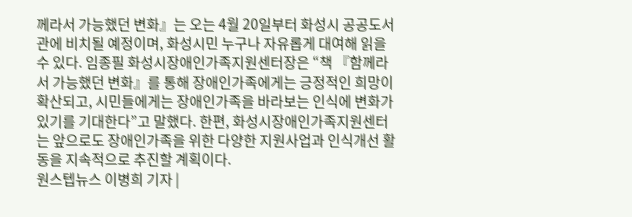께라서 가능했던 변화』는 오는 4월 20일부터 화성시 공공도서관에 비치될 예정이며, 화성시민 누구나 자유롭게 대여해 읽을 수 있다. 임종필 화성시장애인가족지원센터장은 “책 『함께라서 가능했던 변화』를 통해 장애인가족에게는 긍정적인 희망이 확산되고, 시민들에게는 장애인가족을 바라보는 인식에 변화가 있기를 기대한다”고 말했다. 한편, 화성시장애인가족지원센터는 앞으로도 장애인가족을 위한 다양한 지원사업과 인식개선 활동을 지속적으로 추진할 계획이다.
원스텝뉴스 이병희 기자 |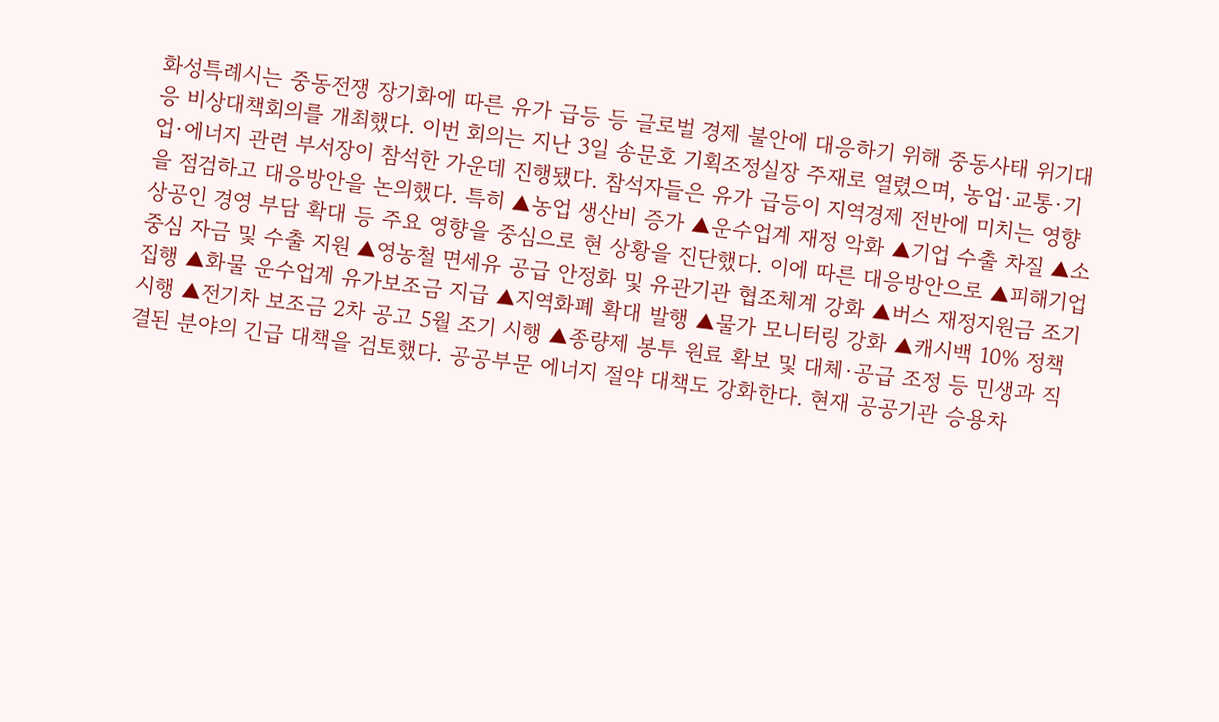화성특례시는 중동전쟁 장기화에 따른 유가 급등 등 글로벌 경제 불안에 대응하기 위해 중동사태 위기대응 비상대책회의를 개최했다. 이번 회의는 지난 3일 송문호 기획조정실장 주재로 열렸으며, 농업·교통·기업·에너지 관련 부서장이 참석한 가운데 진행됐다. 참석자들은 유가 급등이 지역경제 전반에 미치는 영향을 점검하고 대응방안을 논의했다. 특히 ▲농업 생산비 증가 ▲운수업계 재정 악화 ▲기업 수출 차질 ▲소상공인 경영 부담 확대 등 주요 영향을 중심으로 현 상황을 진단했다. 이에 따른 대응방안으로 ▲피해기업 중심 자금 및 수출 지원 ▲영농철 면세유 공급 안정화 및 유관기관 협조체계 강화 ▲버스 재정지원금 조기 집행 ▲화물 운수업계 유가보조금 지급 ▲지역화폐 확대 발행 ▲물가 모니터링 강화 ▲캐시백 10% 정책 시행 ▲전기차 보조금 2차 공고 5월 조기 시행 ▲종량제 봉투 원료 확보 및 대체·공급 조정 등 민생과 직결된 분야의 긴급 대책을 검토했다. 공공부문 에너지 절약 대책도 강화한다. 현재 공공기관 승용차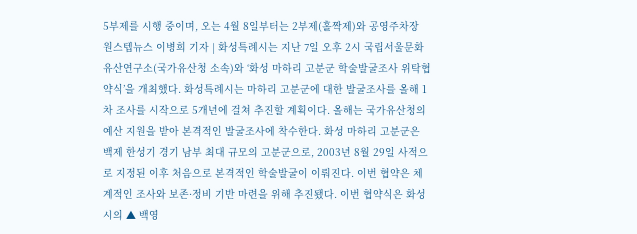5부제를 시행 중이며, 오는 4월 8일부터는 2부제(홀짝제)와 공영주차장
원스텝뉴스 이병희 기자 | 화성특례시는 지난 7일 오후 2시 국립서울문화유산연구소(국가유산청 소속)와 ‘화성 마하리 고분군 학술발굴조사 위탁협약식’을 개최했다. 화성특례시는 마하리 고분군에 대한 발굴조사를 올해 1차 조사를 시작으로 5개년에 걸쳐 추진할 계획이다. 올해는 국가유산청의 예산 지원을 받아 본격적인 발굴조사에 착수한다. 화성 마하리 고분군은 백제 한성기 경기 남부 최대 규모의 고분군으로, 2003년 8월 29일 사적으로 지정된 이후 처음으로 본격적인 학술발굴이 이뤄진다. 이번 협약은 체계적인 조사와 보존·정비 기반 마련을 위해 추진됐다. 이번 협약식은 화성시의 ▲ 백영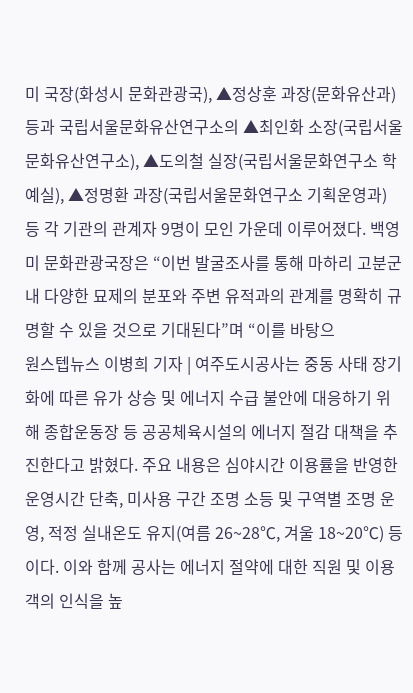미 국장(화성시 문화관광국), ▲정상훈 과장(문화유산과) 등과 국립서울문화유산연구소의 ▲최인화 소장(국립서울문화유산연구소), ▲도의철 실장(국립서울문화연구소 학예실), ▲정명환 과장(국립서울문화연구소 기획운영과) 등 각 기관의 관계자 9명이 모인 가운데 이루어졌다. 백영미 문화관광국장은 “이번 발굴조사를 통해 마하리 고분군 내 다양한 묘제의 분포와 주변 유적과의 관계를 명확히 규명할 수 있을 것으로 기대된다”며 “이를 바탕으
원스텝뉴스 이병희 기자 | 여주도시공사는 중동 사태 장기화에 따른 유가 상승 및 에너지 수급 불안에 대응하기 위해 종합운동장 등 공공체육시설의 에너지 절감 대책을 추진한다고 밝혔다. 주요 내용은 심야시간 이용률을 반영한 운영시간 단축, 미사용 구간 조명 소등 및 구역별 조명 운영, 적정 실내온도 유지(여름 26~28℃, 겨울 18~20℃) 등이다. 이와 함께 공사는 에너지 절약에 대한 직원 및 이용객의 인식을 높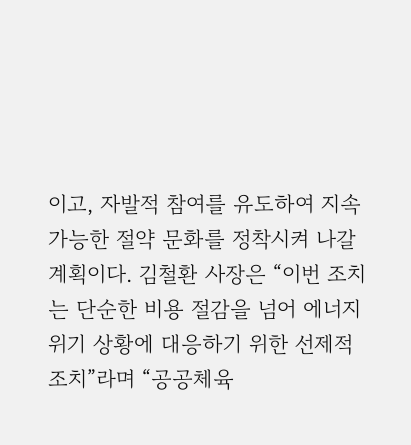이고, 자발적 참여를 유도하여 지속 가능한 절약 문화를 정착시켜 나갈 계획이다. 김철환 사장은 “이번 조치는 단순한 비용 절감을 넘어 에너지 위기 상황에 대응하기 위한 선제적 조치”라며 “공공체육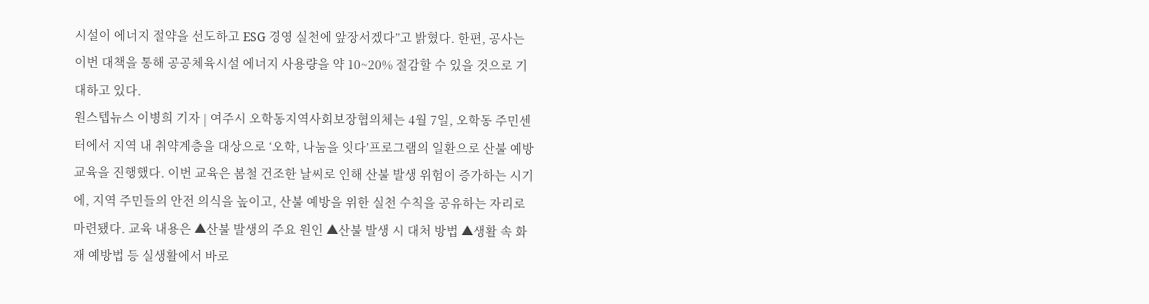시설이 에너지 절약을 선도하고 ESG 경영 실천에 앞장서겠다”고 밝혔다. 한편, 공사는 이번 대책을 통해 공공체육시설 에너지 사용량을 약 10~20% 절감할 수 있을 것으로 기대하고 있다.
원스텝뉴스 이병희 기자 | 여주시 오학동지역사회보장협의체는 4월 7일, 오학동 주민센터에서 지역 내 취약계층을 대상으로 ‘오학, 나눔을 잇다’프로그램의 일환으로 산불 예방 교육을 진행했다. 이번 교육은 봄철 건조한 날씨로 인해 산불 발생 위험이 증가하는 시기에, 지역 주민들의 안전 의식을 높이고, 산불 예방을 위한 실천 수칙을 공유하는 자리로 마련됐다. 교육 내용은 ▲산불 발생의 주요 원인 ▲산불 발생 시 대처 방법 ▲생활 속 화재 예방법 등 실생활에서 바로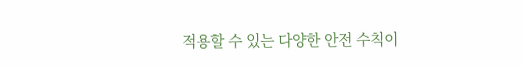적용할 수 있는 다양한 안전 수칙이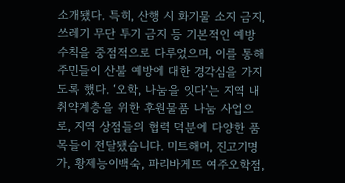소개됐다. 특히, 산행 시 화기물 소지 금지, 쓰레기 무단 투기 금지 등 기본적인 예방 수칙을 중점적으로 다루었으며, 이를 통해 주민들이 산불 예방에 대한 경각심을 가지도록 했다. ‘오학, 나눔을 잇다’는 지역 내 취약계층을 위한 후원물품 나눔 사업으로, 지역 상점들의 협력 덕분에 다양한 품목들이 전달됐습니다. 미트해머, 진고기명가, 황제능이백숙, 파리바게뜨 여주오학점,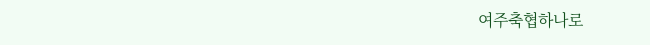여주축협하나로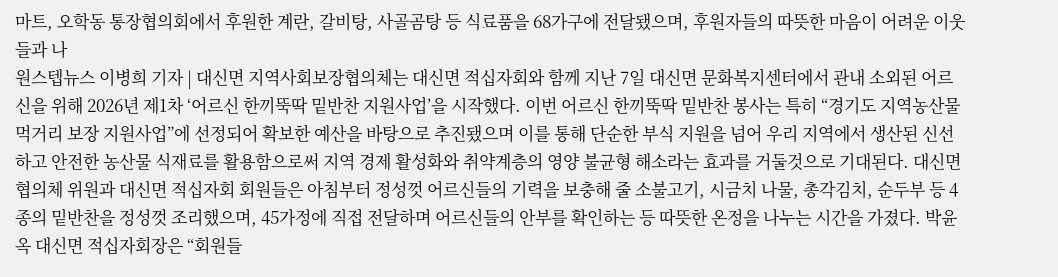마트, 오학동 통장협의회에서 후원한 계란, 갈비탕, 사골곰탕 등 식료품을 68가구에 전달됐으며, 후원자들의 따뜻한 마음이 어려운 이웃들과 나
원스텝뉴스 이병희 기자 | 대신면 지역사회보장협의체는 대신면 적십자회와 함께 지난 7일 대신면 문화복지센터에서 관내 소외된 어르신을 위해 2026년 제1차 ‘어르신 한끼뚝딱 밑반찬 지원사업’을 시작했다. 이번 어르신 한끼뚝딱 밑반찬 봉사는 특히 “경기도 지역농산물 먹거리 보장 지원사업”에 선정되어 확보한 예산을 바탕으로 추진됐으며 이를 통해 단순한 부식 지원을 넘어 우리 지역에서 생산된 신선하고 안전한 농산물 식재료를 활용함으로써 지역 경제 활성화와 취약계층의 영양 불균형 해소라는 효과를 거둘것으로 기대된다. 대신면 협의체 위원과 대신면 적십자회 회원들은 아침부터 정성껏 어르신들의 기력을 보충해 줄 소불고기, 시금치 나물, 총각김치, 순두부 등 4종의 밑반찬을 정성껏 조리했으며, 45가정에 직접 전달하며 어르신들의 안부를 확인하는 등 따뜻한 온정을 나누는 시간을 가졌다. 박윤옥 대신면 적십자회장은 “회원들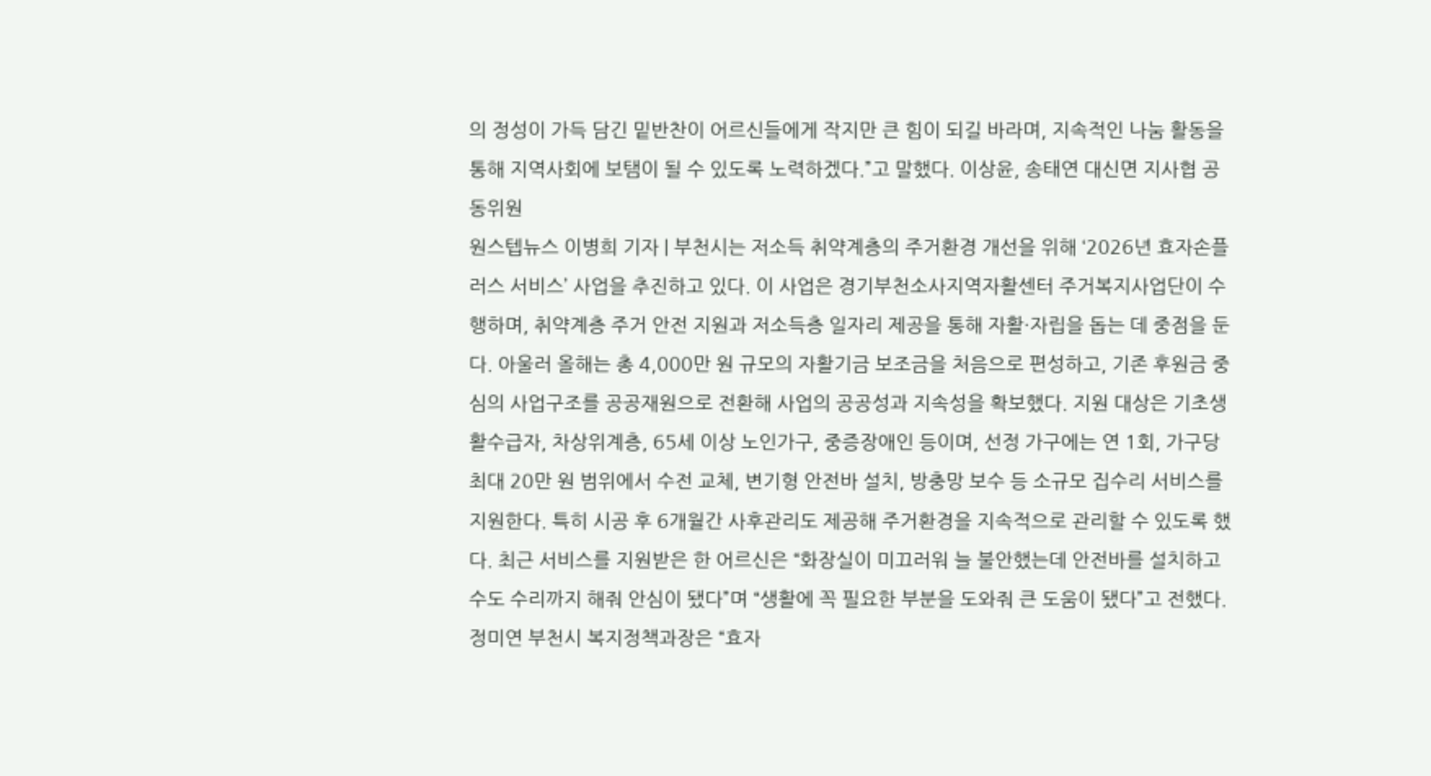의 정성이 가득 담긴 밑반찬이 어르신들에게 작지만 큰 힘이 되길 바라며, 지속적인 나눔 활동을 통해 지역사회에 보탬이 될 수 있도록 노력하겠다.”고 말했다. 이상윤, 송태연 대신면 지사협 공동위원
원스텝뉴스 이병희 기자 | 부천시는 저소득 취약계층의 주거환경 개선을 위해 ‘2026년 효자손플러스 서비스’ 사업을 추진하고 있다. 이 사업은 경기부천소사지역자활센터 주거복지사업단이 수행하며, 취약계층 주거 안전 지원과 저소득층 일자리 제공을 통해 자활·자립을 돕는 데 중점을 둔다. 아울러 올해는 총 4,000만 원 규모의 자활기금 보조금을 처음으로 편성하고, 기존 후원금 중심의 사업구조를 공공재원으로 전환해 사업의 공공성과 지속성을 확보했다. 지원 대상은 기초생활수급자, 차상위계층, 65세 이상 노인가구, 중증장애인 등이며, 선정 가구에는 연 1회, 가구당 최대 20만 원 범위에서 수전 교체, 변기형 안전바 설치, 방충망 보수 등 소규모 집수리 서비스를 지원한다. 특히 시공 후 6개월간 사후관리도 제공해 주거환경을 지속적으로 관리할 수 있도록 했다. 최근 서비스를 지원받은 한 어르신은 “화장실이 미끄러워 늘 불안했는데 안전바를 설치하고 수도 수리까지 해줘 안심이 됐다”며 “생활에 꼭 필요한 부분을 도와줘 큰 도움이 됐다”고 전했다. 정미연 부천시 복지정책과장은 “효자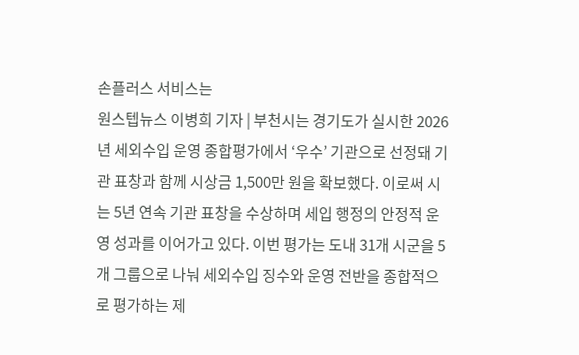손플러스 서비스는
원스텝뉴스 이병희 기자 | 부천시는 경기도가 실시한 2026년 세외수입 운영 종합평가에서 ‘우수’ 기관으로 선정돼 기관 표창과 함께 시상금 1,500만 원을 확보했다. 이로써 시는 5년 연속 기관 표창을 수상하며 세입 행정의 안정적 운영 성과를 이어가고 있다. 이번 평가는 도내 31개 시군을 5개 그룹으로 나눠 세외수입 징수와 운영 전반을 종합적으로 평가하는 제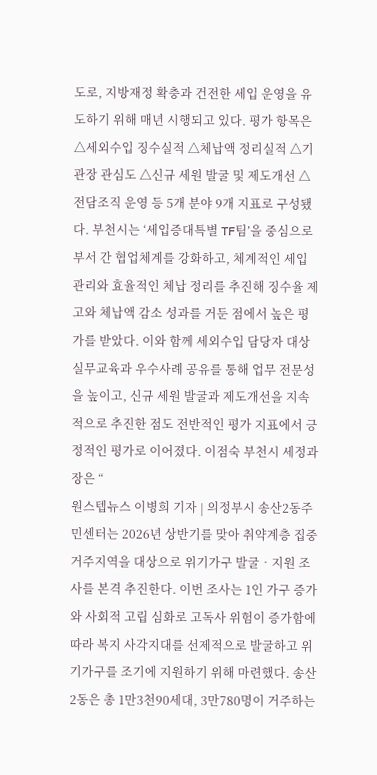도로, 지방재정 확충과 건전한 세입 운영을 유도하기 위해 매년 시행되고 있다. 평가 항목은 △세외수입 징수실적 △체납액 정리실적 △기관장 관심도 △신규 세원 발굴 및 제도개선 △전담조직 운영 등 5개 분야 9개 지표로 구성됐다. 부천시는 ‘세입증대특별 TF팀’을 중심으로 부서 간 협업체계를 강화하고, 체계적인 세입 관리와 효율적인 체납 정리를 추진해 징수율 제고와 체납액 감소 성과를 거둔 점에서 높은 평가를 받았다. 이와 함께 세외수입 담당자 대상 실무교육과 우수사례 공유를 통해 업무 전문성을 높이고, 신규 세원 발굴과 제도개선을 지속적으로 추진한 점도 전반적인 평가 지표에서 긍정적인 평가로 이어졌다. 이점숙 부천시 세정과장은 “
원스텝뉴스 이병희 기자 | 의정부시 송산2동주민센터는 2026년 상반기를 맞아 취약계층 집중 거주지역을 대상으로 위기가구 발굴‧지원 조사를 본격 추진한다. 이번 조사는 1인 가구 증가와 사회적 고립 심화로 고독사 위험이 증가함에 따라 복지 사각지대를 선제적으로 발굴하고 위기가구를 조기에 지원하기 위해 마련했다. 송산2동은 총 1만3천90세대, 3만780명이 거주하는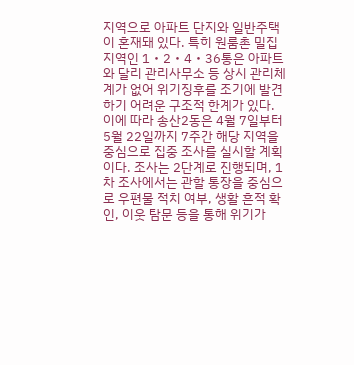지역으로 아파트 단지와 일반주택이 혼재돼 있다. 특히 원룸촌 밀집지역인 1‧2‧4‧36통은 아파트와 달리 관리사무소 등 상시 관리체계가 없어 위기징후를 조기에 발견하기 어려운 구조적 한계가 있다. 이에 따라 송산2동은 4월 7일부터 5월 22일까지 7주간 해당 지역을 중심으로 집중 조사를 실시할 계획이다. 조사는 2단계로 진행되며, 1차 조사에서는 관할 통장을 중심으로 우편물 적치 여부, 생활 흔적 확인, 이웃 탐문 등을 통해 위기가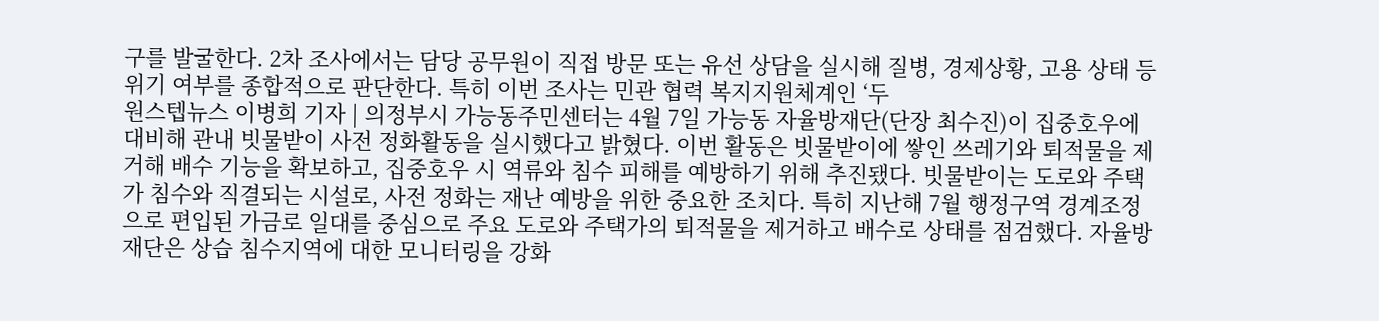구를 발굴한다. 2차 조사에서는 담당 공무원이 직접 방문 또는 유선 상담을 실시해 질병, 경제상황, 고용 상태 등 위기 여부를 종합적으로 판단한다. 특히 이번 조사는 민관 협력 복지지원체계인 ‘두
원스텝뉴스 이병희 기자 | 의정부시 가능동주민센터는 4월 7일 가능동 자율방재단(단장 최수진)이 집중호우에 대비해 관내 빗물받이 사전 정화활동을 실시했다고 밝혔다. 이번 활동은 빗물받이에 쌓인 쓰레기와 퇴적물을 제거해 배수 기능을 확보하고, 집중호우 시 역류와 침수 피해를 예방하기 위해 추진됐다. 빗물받이는 도로와 주택가 침수와 직결되는 시설로, 사전 정화는 재난 예방을 위한 중요한 조치다. 특히 지난해 7월 행정구역 경계조정으로 편입된 가금로 일대를 중심으로 주요 도로와 주택가의 퇴적물을 제거하고 배수로 상태를 점검했다. 자율방재단은 상습 침수지역에 대한 모니터링을 강화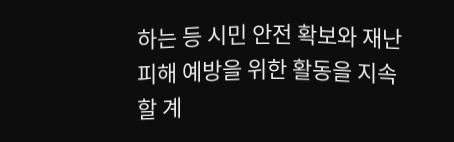하는 등 시민 안전 확보와 재난 피해 예방을 위한 활동을 지속할 계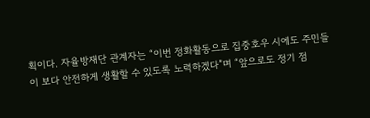획이다. 자율방재단 관계자는 “이번 정화활동으로 집중호우 시에도 주민들이 보다 안전하게 생활할 수 있도록 노력하겠다”며 “앞으로도 정기 점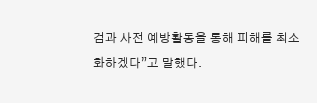검과 사전 예방활동을 통해 피해를 최소화하겠다”고 말했다.